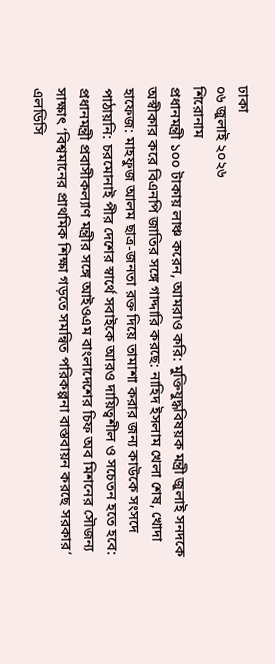ঢাকা
০৬ জুলাই ২০২৬
শিরোনাম
প্রধানমন্ত্রী ১০০ টাকায় লাঞ্চ করেন, আমরাও করি: মুক্তিযুদ্ধবিষয়ক মন্ত্রী জুলাই সনদকে অস্বীকার করে বিএনপি জাতির সঙ্গে গাদ্দারি করছে: নাহিদ ইসলাম খেলা শেষ, খোদা হাফেজ: মাহফুজ আলম ছাত্র-জনতা রক্ত দিয়ে তামাশা করার জন্য কাউকে সংসদে পাঠায়নি: চরমোনাই পীর দেশের স্বার্থে সবাইকে আরও দায়িত্বশীল ও সচেতন হতে হবে: প্রধানমন্ত্রী প্রবাসীকল্যাণ মন্ত্রীর সঙ্গে আইওএম বাংলাদেশের চিফ অব মিশনের সৌজন্য সাক্ষাৎ ‘বিশ্বমানের প্রাথমিক শিক্ষা গড়তে সমন্বিত পরিকল্পনা বাস্তবায়ন করছে সরকার’ এলডিসি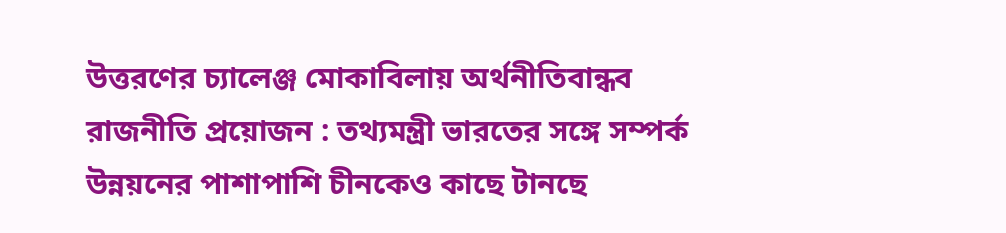উত্তরণের চ্যালেঞ্জ মোকাবিলায় অর্থনীতিবান্ধব রাজনীতি প্রয়োজন : তথ্যমন্ত্রী ভারতের সঙ্গে সম্পর্ক উন্নয়নের পাশাপাশি চীনকেও কাছে টানছে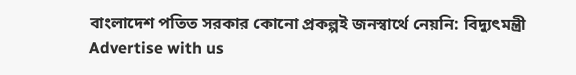বাংলাদেশ পতিত সরকার কোনো প্রকল্পই জনস্বার্থে নেয়নি: বিদ্যুৎমন্ত্রী
Advertise with us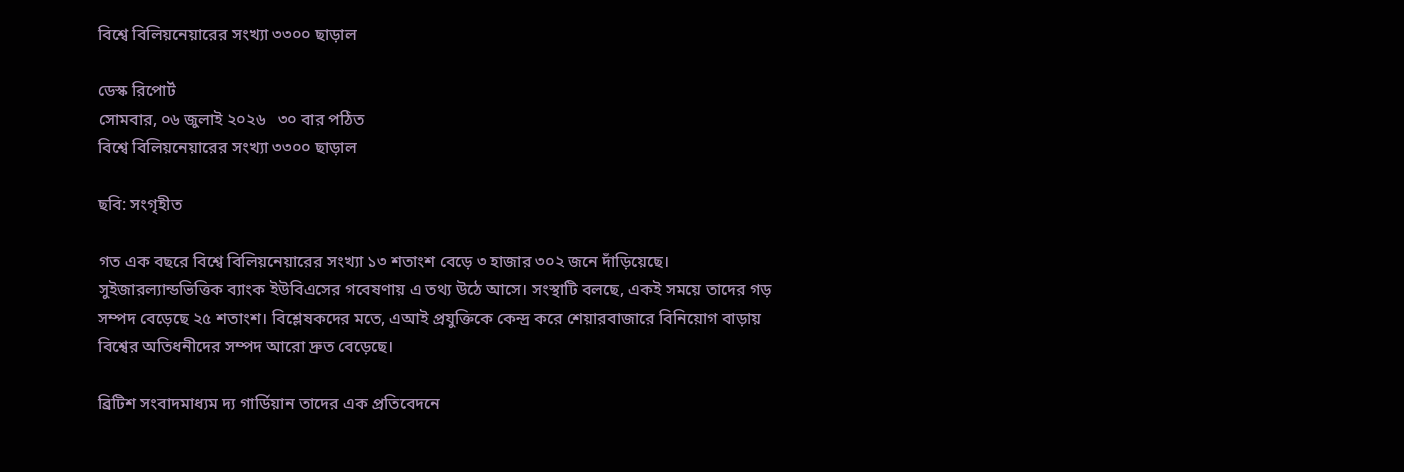বিশ্বে বিলিয়নেয়ারের সংখ্যা ৩৩০০ ছাড়াল

ডেস্ক রিপোর্ট
সোমবার, ০৬ জুলাই ২০২৬   ৩০ বার পঠিত
বিশ্বে বিলিয়নেয়ারের সংখ্যা ৩৩০০ ছাড়াল

ছবি: সংগৃহীত

গত এক বছরে বিশ্বে বিলিয়নেয়ারের সংখ্যা ১৩ শতাংশ বেড়ে ৩ হাজার ৩০২ জনে দাঁড়িয়েছে। সুইজারল্যান্ডভিত্তিক ব্যাংক ইউবিএসের গবেষণায় এ তথ্য উঠে আসে। সংস্থাটি বলছে, একই সময়ে তাদের গড় সম্পদ বেড়েছে ২৫ শতাংশ। বিশ্লেষকদের মতে, এআই প্রযুক্তিকে কেন্দ্র করে শেয়ারবাজারে বিনিয়োগ বাড়ায় বিশ্বের অতিধনীদের সম্পদ আরো দ্রুত বেড়েছে।

ব্রিটিশ সংবাদমাধ্যম দ্য গার্ডিয়ান তাদের এক প্রতিবেদনে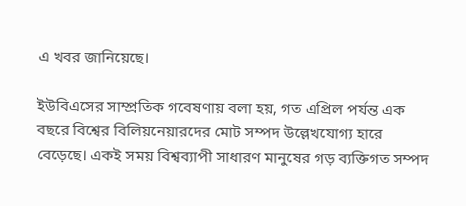এ খবর জানিয়েছে।

ইউবিএসের সাম্প্রতিক গবেষণায় বলা হয়, গত এপ্রিল পর্যন্ত এক বছরে বিশ্বের বিলিয়নেয়ারদের মোট সম্পদ উল্লেখযোগ্য হারে বেড়েছে। একই সময় বিশ্বব্যাপী সাধারণ মানুষের গড় ব্যক্তিগত সম্পদ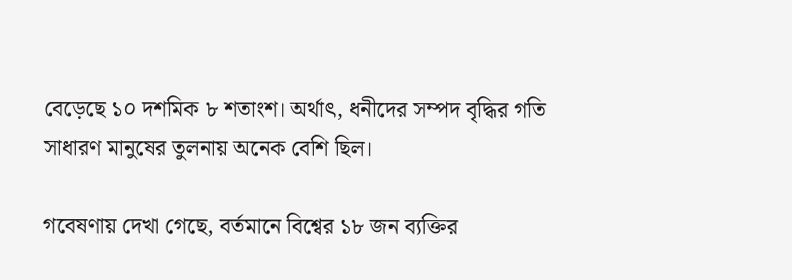বেড়েছে ১০ দশমিক ৮ শতাংশ। অর্থাৎ, ধনীদের সম্পদ বৃদ্ধির গতি সাধারণ মানুষের তুলনায় অনেক বেশি ছিল।

গবেষণায় দেখা গেছে, বর্তমানে বিশ্বের ১৮ জন ব্যক্তির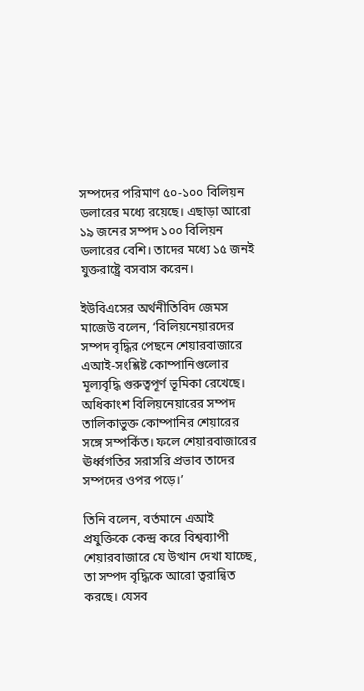সম্পদের পরিমাণ ৫০-১০০ বিলিয়ন ডলারের মধ্যে রয়েছে। এছাড়া আরো ১৯ জনের সম্পদ ১০০ বিলিয়ন ডলারের বেশি। তাদের মধ্যে ১৫ জনই যুক্তরাষ্ট্রে বসবাস করেন।

ইউবিএসের অর্থনীতিবিদ জেমস মাজেউ বলেন, ‘বিলিয়নেয়ারদের সম্পদ বৃদ্ধির পেছনে শেয়ারবাজারে এআই-সংশ্লিষ্ট কোম্পানিগুলোর মূল্যবৃদ্ধি গুরুত্বপূর্ণ ভূমিকা রেখেছে। অধিকাংশ বিলিয়নেয়ারের সম্পদ তালিকাভুক্ত কোম্পানির শেয়ারের সঙ্গে সম্পর্কিত। ফলে শেয়ারবাজারের ঊর্ধ্বগতির সরাসরি প্রভাব তাদের সম্পদের ওপর পড়ে।’

তিনি বলেন, বর্তমানে এআই প্রযুক্তিকে কেন্দ্র করে বিশ্বব্যাপী শেয়ারবাজারে যে উত্থান দেখা যাচ্ছে, তা সম্পদ বৃদ্ধিকে আরো ত্বরান্বিত করছে। যেসব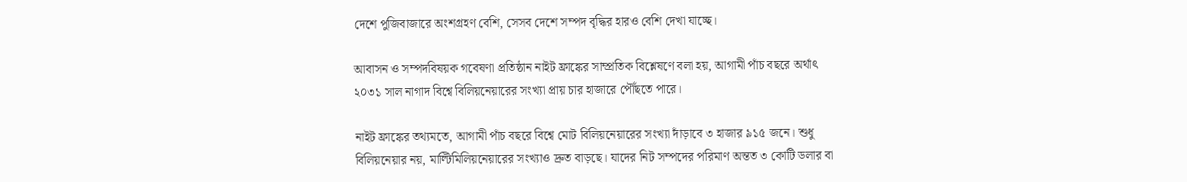দেশে পুজিবাজারে অংশগ্রহণ বেশি, সেসব দেশে সম্পদ বৃদ্ধির হারও বেশি দেখা যাচ্ছে।

আবাসন ও সম্পদবিষয়ক গবেষণা প্রতিষ্ঠান নাইট ফ্রাঙ্কের সাম্প্রতিক বিশ্লেষণে বলা হয়, আগামী পাঁচ বছরে অর্থাৎ ২০৩১ সাল নাগাদ বিশ্বে বিলিয়নেয়ারের সংখ্যা প্রায় চার হাজারে পৌঁছতে পারে।

নাইট ফ্রাঙ্কের তথ্যমতে, আগামী পাঁচ বছরে বিশ্বে মোট বিলিয়নেয়ারের সংখ্যা দাঁড়াবে ৩ হাজার ৯১৫ জনে। শুধু বিলিয়নেয়ার নয়, মাল্টিমিলিয়নেয়ারের সংখ্যাও দ্রুত বাড়ছে। যাদের নিট সম্পদের পরিমাণ অন্তত ৩ কোটি ডলার বা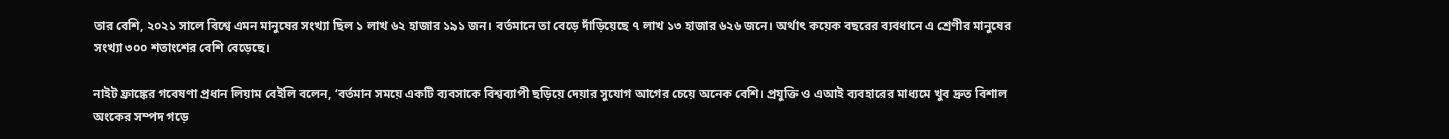তার বেশি, ২০২১ সালে বিশ্বে এমন মানুষের সংখ্যা ছিল ১ লাখ ৬২ হাজার ১৯১ জন। বর্তমানে তা বেড়ে দাঁড়িয়েছে ৭ লাখ ১৩ হাজার ৬২৬ জনে। অর্থাৎ কয়েক বছরের ব্যবধানে এ শ্রেণীর মানুষের সংখ্যা ৩০০ শতাংশের বেশি বেড়েছে।

নাইট ফ্রাঙ্কের গবেষণা প্রধান লিয়াম বেইলি বলেন, ‘বর্তমান সময়ে একটি ব্যবসাকে বিশ্বব্যাপী ছড়িয়ে দেয়ার সুযোগ আগের চেয়ে অনেক বেশি। প্রযুক্তি ও এআই ব্যবহারের মাধ্যমে খুব দ্রুত বিশাল অংকের সম্পদ গড়ে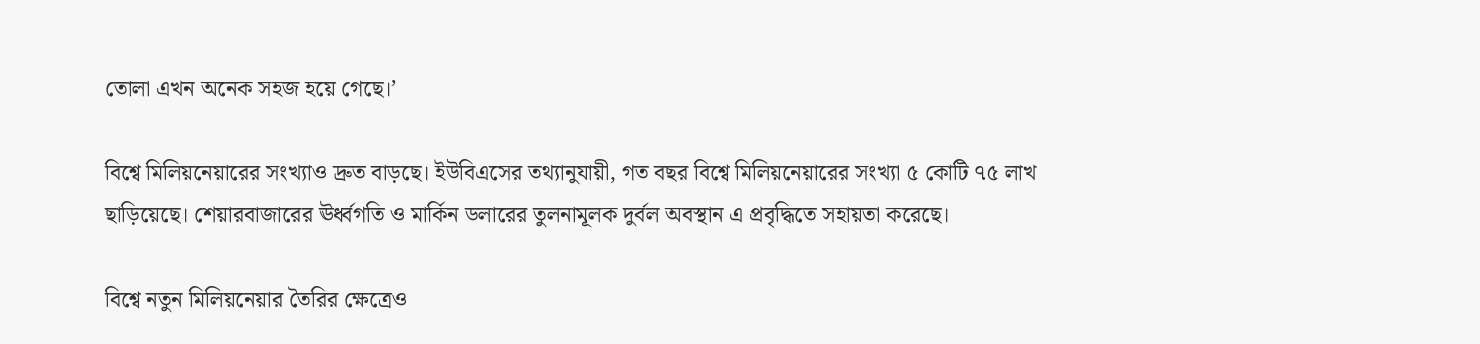তোলা এখন অনেক সহজ হয়ে গেছে।’

বিশ্বে মিলিয়নেয়ারের সংখ্যাও দ্রুত বাড়ছে। ইউবিএসের তথ্যানুযায়ী, গত বছর বিশ্বে মিলিয়নেয়ারের সংখ্যা ৫ কোটি ৭৫ লাখ ছাড়িয়েছে। শেয়ারবাজারের ঊর্ধ্বগতি ও মার্কিন ডলারের তুলনামূলক দুর্বল অবস্থান এ প্রবৃদ্ধিতে সহায়তা করেছে।

বিশ্বে নতুন মিলিয়নেয়ার তৈরির ক্ষেত্রেও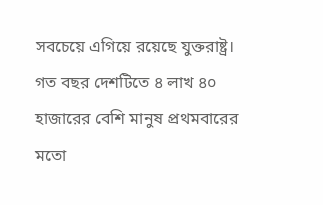সবচেয়ে এগিয়ে রয়েছে যুক্তরাষ্ট্র। গত বছর দেশটিতে ৪ লাখ ৪০ হাজারের বেশি মানুষ প্রথমবারের মতো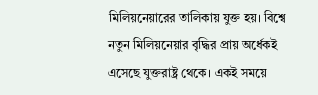মিলিয়নেয়ারের তালিকায় যুক্ত হয়। বিশ্বে নতুন মিলিয়নেয়ার বৃদ্ধির প্রায় অর্ধেকই এসেছে যুক্তরাষ্ট্র থেকে। একই সময়ে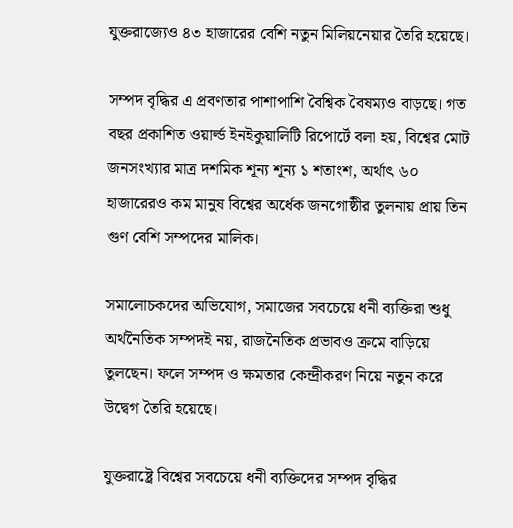যুক্তরাজ্যেও ৪৩ হাজারের বেশি নতুন মিলিয়নেয়ার তৈরি হয়েছে।

সম্পদ বৃদ্ধির এ প্রবণতার পাশাপাশি বৈশ্বিক বৈষম্যও বাড়ছে। গত বছর প্রকাশিত ওয়ার্ল্ড ইনইকুয়ালিটি রিপোর্টে বলা হয়, বিশ্বের মোট জনসংখ্যার মাত্র দশমিক শূন্য শূন্য ১ শতাংশ, অর্থাৎ ৬০ হাজারেরও কম মানুষ বিশ্বের অর্ধেক জনগোষ্ঠীর তুলনায় প্রায় তিন গুণ বেশি সম্পদের মালিক।

সমালোচকদের অভিযোগ, সমাজের সবচেয়ে ধনী ব্যক্তিরা শুধু অর্থনৈতিক সম্পদই নয়, রাজনৈতিক প্রভাবও ক্রমে বাড়িয়ে তুলছেন। ফলে সম্পদ ও ক্ষমতার কেন্দ্রীকরণ নিয়ে নতুন করে উদ্বেগ তৈরি হয়েছে।

যুক্তরাষ্ট্রে বিশ্বের সবচেয়ে ধনী ব্যক্তিদের সম্পদ বৃদ্ধির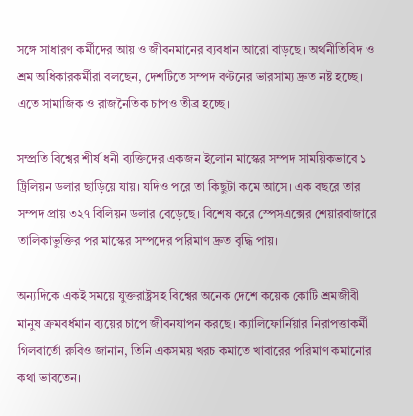সঙ্গে সাধারণ কর্মীদের আয় ও জীবনমানের ব্যবধান আরো বাড়ছে। অর্থনীতিবিদ ও শ্রম অধিকারকর্মীরা বলছেন, দেশটিতে সম্পদ বণ্টনের ভারসাম্য দ্রুত নষ্ট হচ্ছে। এতে সামাজিক ও রাজনৈতিক চাপও তীব্র হচ্ছে।

সম্প্রতি বিশ্বের শীর্ষ ধনী ব্যক্তিদের একজন ইলোন মাস্কের সম্পদ সাময়িকভাবে ১ ট্রিলিয়ন ডলার ছাড়িয়ে যায়। যদিও পরে তা কিছুটা কমে আসে। এক বছরে তার সম্পদ প্রায় ৩২৭ বিলিয়ন ডলার বেড়েছে। বিশেষ করে স্পেসএক্সের শেয়ারবাজারে তালিকাভুক্তির পর মাস্কের সম্পদের পরিমাণ দ্রুত বৃদ্ধি পায়।

অন্যদিকে একই সময়ে যুক্তরাষ্ট্রসহ বিশ্বের অনেক দেশে কয়েক কোটি শ্রমজীবী মানুষ ক্রমবর্ধমান ব্যয়ের চাপে জীবনযাপন করছে। ক্যালিফোর্নিয়ার নিরাপত্তাকর্মী গিলবার্তো রুবিও জানান, তিনি একসময় খরচ কমাতে খাবারের পরিমাণ কমানোর কথা ভাবতেন।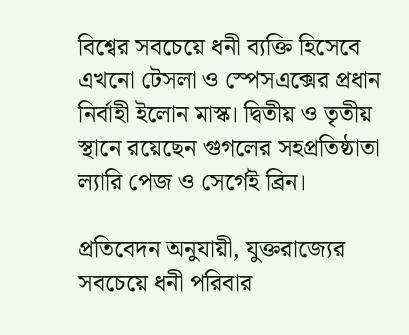বিশ্বের সবচেয়ে ধনী ব্যক্তি হিসেবে এখনো টেসলা ও স্পেসএক্সের প্রধান নির্বাহী ইলোন মাস্ক। দ্বিতীয় ও তৃতীয় স্থানে রয়েছেন গুগলের সহপ্রতিষ্ঠাতা ল্যারি পেজ ও সের্গেই ব্রিন।

প্রতিবেদন অনুযায়ী, যুক্তরাজ্যের সবচেয়ে ধনী পরিবার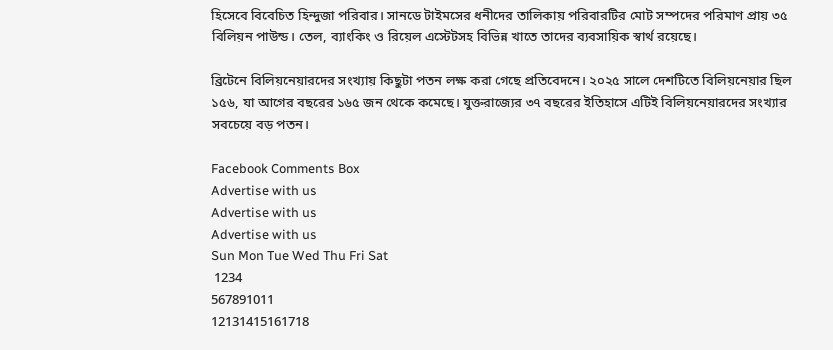হিসেবে বিবেচিত হিন্দুজা পরিবার। সানডে টাইমসের ধনীদের তালিকায় পরিবারটির মোট সম্পদের পরিমাণ প্রায় ৩৫ বিলিয়ন পাউন্ড। তেল, ব্যাংকিং ও রিয়েল এস্টেটসহ বিভিন্ন খাতে তাদের ব্যবসায়িক স্বার্থ রয়েছে।

ব্রিটেনে বিলিয়নেয়ারদের সংখ্যায় কিছুটা পতন লক্ষ করা গেছে প্রতিবেদনে। ২০২৫ সালে দেশটিতে বিলিয়নেয়ার ছিল ১৫৬, যা আগের বছরের ১৬৫ জন থেকে কমেছে। যুক্তরাজ্যের ৩৭ বছরের ইতিহাসে এটিই বিলিয়নেয়ারদের সংখ্যার সবচেয়ে বড় পতন।

Facebook Comments Box
Advertise with us
Advertise with us
Advertise with us
Sun Mon Tue Wed Thu Fri Sat
 1234
567891011
12131415161718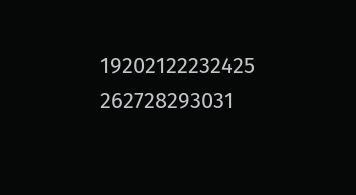19202122232425
262728293031